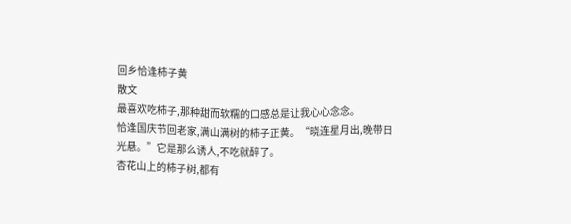回乡恰逢柿子黄
散文
最喜欢吃柿子,那种甜而软糯的口感总是让我心心念念。
恰逢国庆节回老家,满山满树的柿子正黄。“晓连星月出,晚带日光悬。”它是那么诱人,不吃就醉了。
杏花山上的柿子树,都有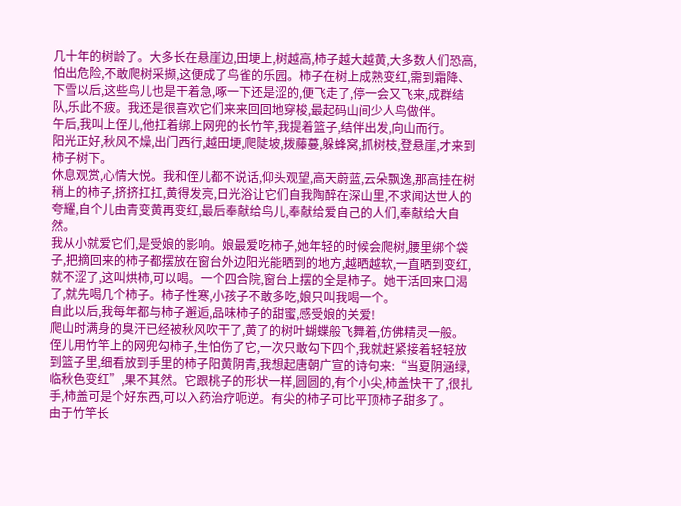几十年的树龄了。大多长在悬崖边,田埂上,树越高,柿子越大越黄,大多数人们恐高,怕出危险,不敢爬树采撷,这便成了鸟雀的乐园。柿子在树上成熟变红,需到霜降、下雪以后,这些鸟儿也是干着急,啄一下还是涩的,便飞走了,停一会又飞来,成群结队,乐此不疲。我还是很喜欢它们来来回回地穿梭,最起码山间少人鸟做伴。
午后,我叫上侄儿,他扛着绑上网兜的长竹竿,我提着篮子,结伴出发,向山而行。
阳光正好,秋风不燥,出门西行,越田埂,爬陡坡,拨藤蔓,躲蜂窝,抓树枝,登悬崖,才来到柿子树下。
休息观赏,心情大悦。我和侄儿都不说话,仰头观望,高天蔚蓝,云朵飘逸,那高挂在树稍上的柿子,挤挤扛扛,黄得发亮,日光浴让它们自我陶醉在深山里,不求闻达世人的夸耀,自个儿由青变黄再变红,最后奉献给鸟儿,奉献给爱自己的人们,奉献给大自然。
我从小就爱它们,是受娘的影响。娘最爱吃柿子,她年轻的时候会爬树,腰里绑个袋子,把摘回来的柿子都摆放在窗台外边阳光能晒到的地方,越晒越软,一直晒到变红,就不涩了,这叫烘柿,可以喝。一个四合院,窗台上摆的全是柿子。她干活回来口渴了,就先喝几个柿子。柿子性寒,小孩子不敢多吃,娘只叫我喝一个。
自此以后,我每年都与柿子邂逅,品味柿子的甜蜜,感受娘的关爱!
爬山时满身的臭汗已经被秋风吹干了,黄了的树叶蝴蝶般飞舞着,仿佛精灵一般。
侄儿用竹竿上的网兜勾柿子,生怕伤了它,一次只敢勾下四个,我就赶紧接着轻轻放到篮子里,细看放到手里的柿子阳黄阴青,我想起唐朝广宣的诗句来:“当夏阴涵绿,临秋色变红”,果不其然。它跟桃子的形状一样,圆圆的,有个小尖,柿盖快干了,很扎手,柿盖可是个好东西,可以入药治疗呃逆。有尖的柿子可比平顶柿子甜多了。
由于竹竿长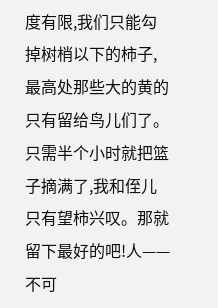度有限,我们只能勾掉树梢以下的柿子,最高处那些大的黄的只有留给鸟儿们了。
只需半个小时就把篮子摘满了,我和侄儿只有望柿兴叹。那就留下最好的吧!人——不可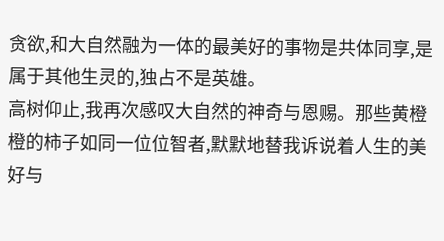贪欲,和大自然融为一体的最美好的事物是共体同享,是属于其他生灵的,独占不是英雄。
高树仰止,我再次感叹大自然的神奇与恩赐。那些黄橙橙的柿子如同一位位智者,默默地替我诉说着人生的美好与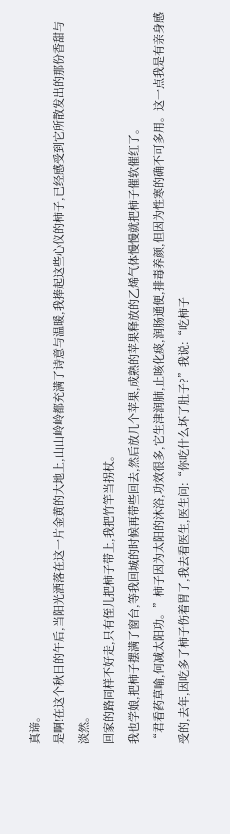真谛。
是啊!在这个秋日的午后,当阳光洒落在这一片金黄的大地上,山山岭岭都充满了诗意与温暖,我捧起这些心仪的柿子,已经感受到它所散发出的那份香甜与淡然。
回家的路同样不好走,只有侄儿把柿子带上,我把竹竿当拐杖。
我也学娘,把柿子摆满了窗台,等我回城的时候再带些回去,然后放几个苹果,成熟的苹果释放的乙烯气体慢慢就把柿子催软催红了。
“君看药草喻,何减太阳功。”柿子因为太阳的沐浴,功效很多,它生津润肺,止咳化痰,润肠通便,排毒养颜,但因为性寒的确不可多用。这一点我是有亲身感受的,去年,因吃多了柿子伤着胃了,我去看医生,医生问:“你吃什么坏了肚子?”我说:“吃柿子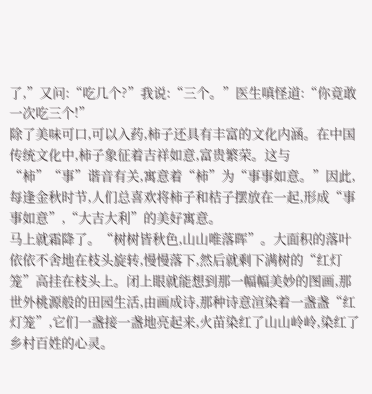了,”又问:“吃几个?”我说:“三个。”医生嗔怪道:“你竟敢一次吃三个!”
除了美味可口,可以入药,柿子还具有丰富的文化内涵。在中国传统文化中,柿子象征着吉祥如意,富贵繁荣。这与“柿”“事”谐音有关,寓意着“柿”为“事事如意。”因此,每逢金秋时节,人们总喜欢将柿子和桔子摆放在一起,形成“事事如意”,“大吉大利”的美好寓意。
马上就霜降了。“树树皆秋色,山山唯落晖”。大面积的落叶依依不舍地在枝头旋转,慢慢落下,然后就剩下满树的“红灯笼”高挂在枝头上。闭上眼就能想到那一幅幅美妙的图画,那世外桃源般的田园生活,由画成诗,那种诗意渲染着一盏盏“红灯笼”,它们一盏接一盏地亮起来,火苗染红了山山岭岭,染红了乡村百姓的心灵。